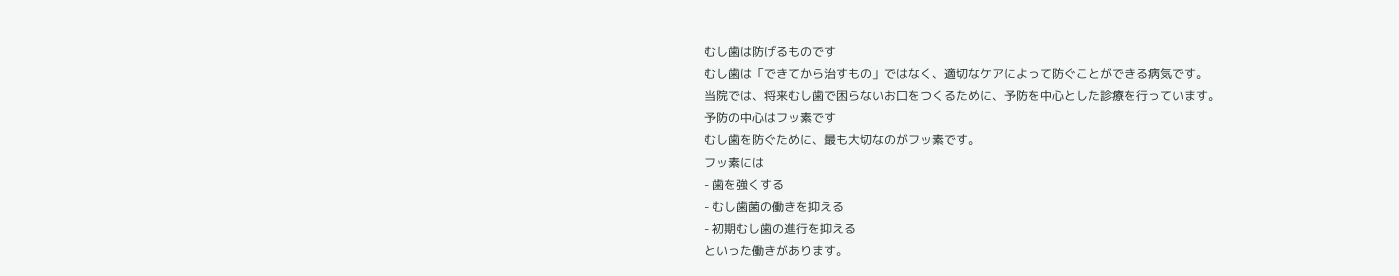むし歯は防げるものです
むし歯は「できてから治すもの」ではなく、適切なケアによって防ぐことができる病気です。
当院では、将来むし歯で困らないお口をつくるために、予防を中心とした診療を行っています。
予防の中心はフッ素です
むし歯を防ぐために、最も大切なのがフッ素です。
フッ素には
- 歯を強くする
- むし歯菌の働きを抑える
- 初期むし歯の進行を抑える
といった働きがあります。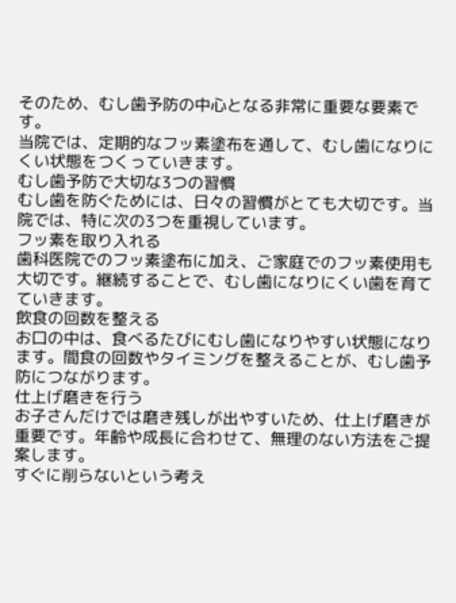そのため、むし歯予防の中心となる非常に重要な要素です。
当院では、定期的なフッ素塗布を通して、むし歯になりにくい状態をつくっていきます。
むし歯予防で大切な3つの習慣
むし歯を防ぐためには、日々の習慣がとても大切です。当院では、特に次の3つを重視しています。
フッ素を取り入れる
歯科医院でのフッ素塗布に加え、ご家庭でのフッ素使用も大切です。継続することで、むし歯になりにくい歯を育てていきます。
飲食の回数を整える
お口の中は、食べるたびにむし歯になりやすい状態になります。間食の回数やタイミングを整えることが、むし歯予防につながります。
仕上げ磨きを行う
お子さんだけでは磨き残しが出やすいため、仕上げ磨きが重要です。年齢や成長に合わせて、無理のない方法をご提案します。
すぐに削らないという考え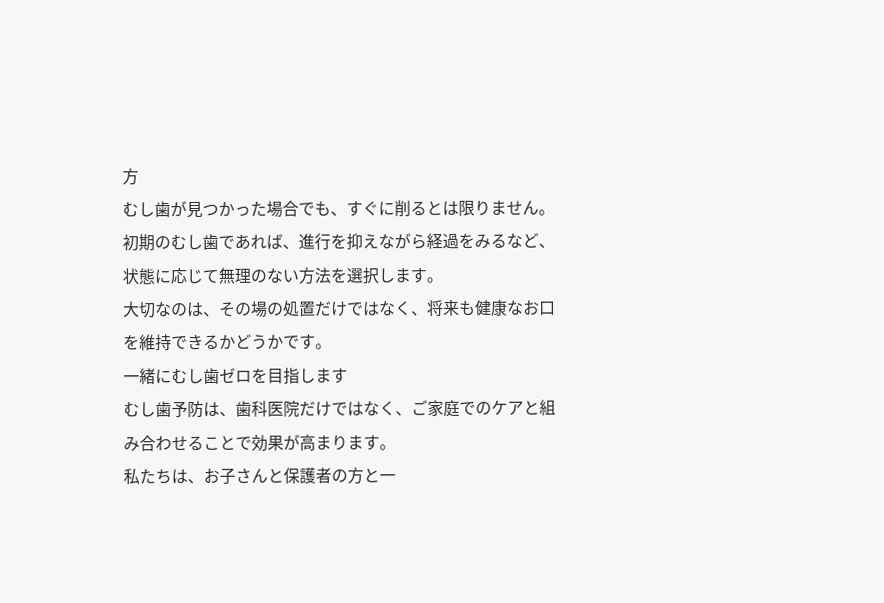方
むし歯が見つかった場合でも、すぐに削るとは限りません。
初期のむし歯であれば、進行を抑えながら経過をみるなど、状態に応じて無理のない方法を選択します。
大切なのは、その場の処置だけではなく、将来も健康なお口を維持できるかどうかです。
一緒にむし歯ゼロを目指します
むし歯予防は、歯科医院だけではなく、ご家庭でのケアと組み合わせることで効果が高まります。
私たちは、お子さんと保護者の方と一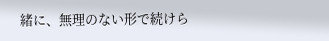緒に、無理のない形で続けら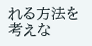れる方法を考えな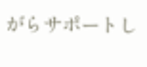がらサポートし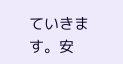ていきます。安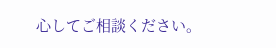心してご相談ください。